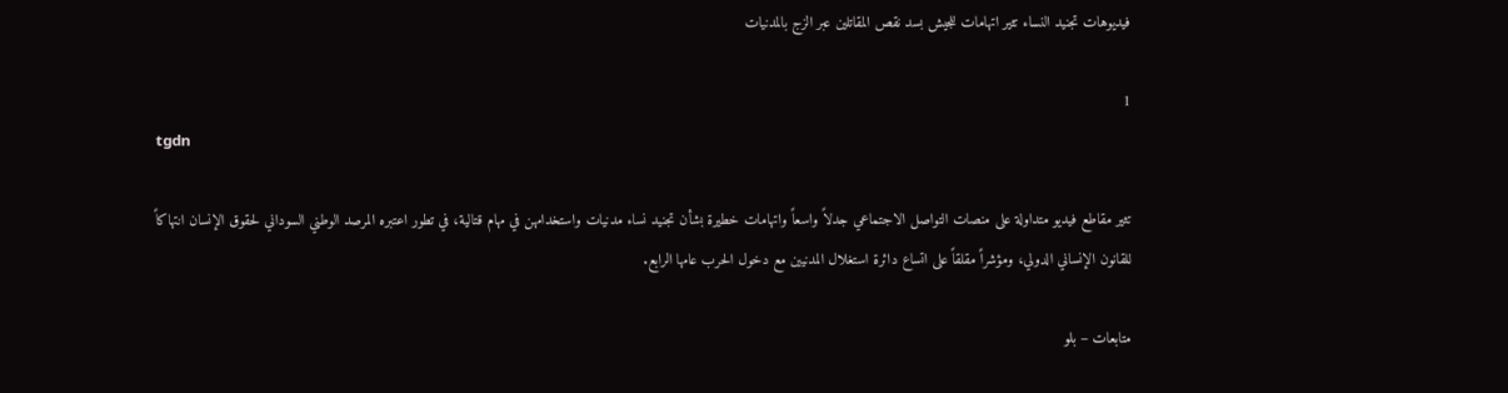فيديوهات تجنيد النساء تثير اتهامات للجيش بسد نقص المقاتلين عبر الزج بالمدنيات

1
tgdn

تثير مقاطع فيديو متداولة على منصات التواصل الاجتماعي جدلاً واسعاً واتهامات خطيرة بشأن تجنيد نساء مدنيات واستخدامهن في مهام قتالية، في تطور اعتبره المرصد الوطني السوداني لحقوق الإنسان انتهاكاً للقانون الإنساني الدولي، ومؤشراً مقلقاً على اتساع دائرة استغلال المدنيين مع دخول الحرب عامها الرابع.

متابعات – بلو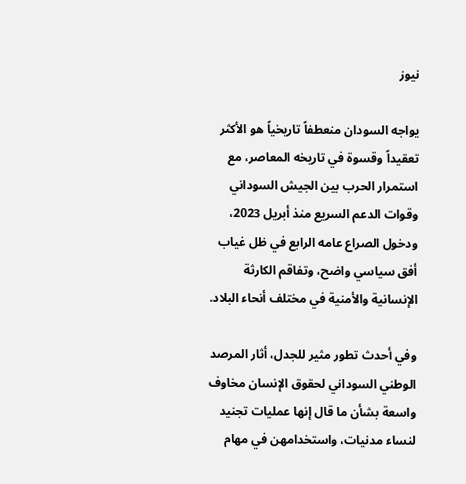نيوز

يواجه السودان منعطفاً تاريخياً هو الأكثر تعقيداً وقسوة في تاريخه المعاصر، مع استمرار الحرب بين الجيش السوداني وقوات الدعم السريع منذ أبريل 2023، ودخول الصراع عامه الرابع في ظل غياب أفق سياسي واضح، وتفاقم الكارثة الإنسانية والأمنية في مختلف أنحاء البلاد.

وفي أحدث تطور مثير للجدل، أثار المرصد الوطني السوداني لحقوق الإنسان مخاوف واسعة بشأن ما قال إنها عمليات تجنيد لنساء مدنيات، واستخدامهن في مهام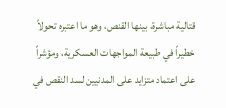قتالية مباشرة، بينها القنص، وهو ما اعتبره تحولاً خطيراً في طبيعة المواجهات العسكرية، ومؤشراً على اعتماد متزايد على المدنيين لسد النقص في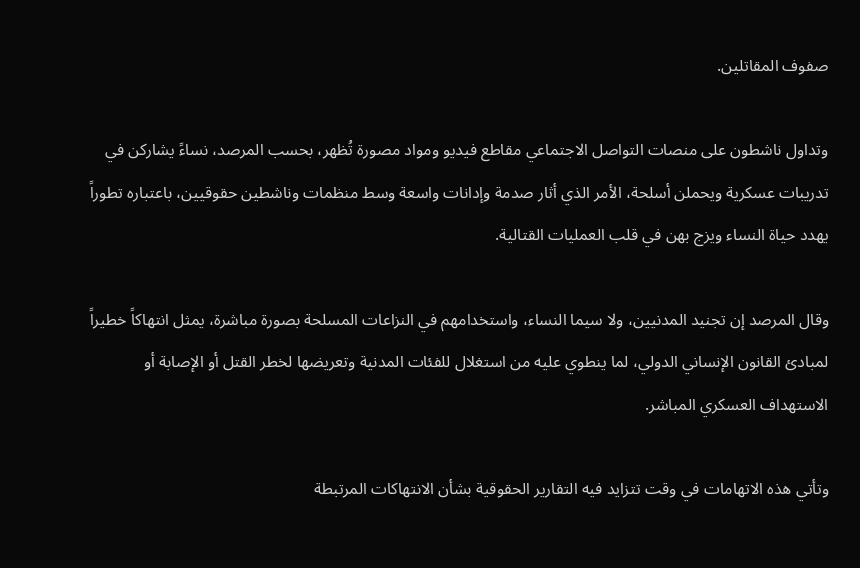صفوف المقاتلين.

وتداول ناشطون على منصات التواصل الاجتماعي مقاطع فيديو ومواد مصورة تُظهر، بحسب المرصد، نساءً يشاركن في تدريبات عسكرية ويحملن أسلحة، الأمر الذي أثار صدمة وإدانات واسعة وسط منظمات وناشطين حقوقيين، باعتباره تطوراً يهدد حياة النساء ويزج بهن في قلب العمليات القتالية.

وقال المرصد إن تجنيد المدنيين، ولا سيما النساء، واستخدامهم في النزاعات المسلحة بصورة مباشرة، يمثل انتهاكاً خطيراً لمبادئ القانون الإنساني الدولي، لما ينطوي عليه من استغلال للفئات المدنية وتعريضها لخطر القتل أو الإصابة أو الاستهداف العسكري المباشر.

وتأتي هذه الاتهامات في وقت تتزايد فيه التقارير الحقوقية بشأن الانتهاكات المرتبطة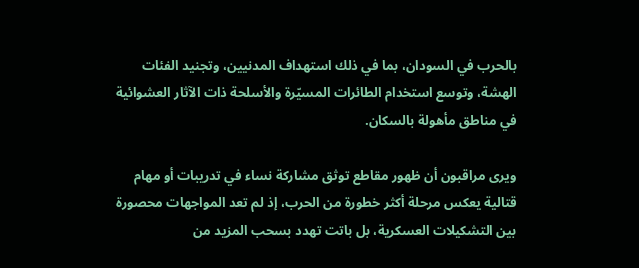بالحرب في السودان، بما في ذلك استهداف المدنيين، وتجنيد الفئات الهشة، وتوسع استخدام الطائرات المسيّرة والأسلحة ذات الآثار العشوائية في مناطق مأهولة بالسكان.

ويرى مراقبون أن ظهور مقاطع توثق مشاركة نساء في تدريبات أو مهام قتالية يعكس مرحلة أكثر خطورة من الحرب، إذ لم تعد المواجهات محصورة بين التشكيلات العسكرية، بل باتت تهدد بسحب المزيد من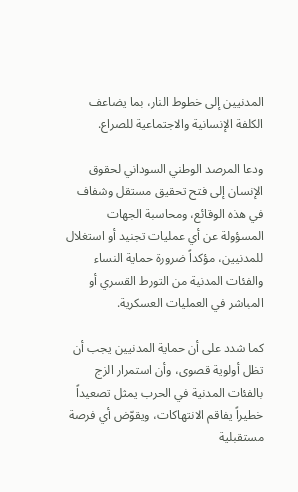المدنيين إلى خطوط النار، بما يضاعف الكلفة الإنسانية والاجتماعية للصراع.

ودعا المرصد الوطني السوداني لحقوق الإنسان إلى فتح تحقيق مستقل وشفاف في هذه الوقائع، ومحاسبة الجهات المسؤولة عن أي عمليات تجنيد أو استغلال للمدنيين، مؤكداً ضرورة حماية النساء والفئات المدنية من التورط القسري أو المباشر في العمليات العسكرية.

كما شدد على أن حماية المدنيين يجب أن تظل أولوية قصوى، وأن استمرار الزج بالفئات المدنية في الحرب يمثل تصعيداً خطيراً يفاقم الانتهاكات، ويقوّض أي فرصة مستقبلية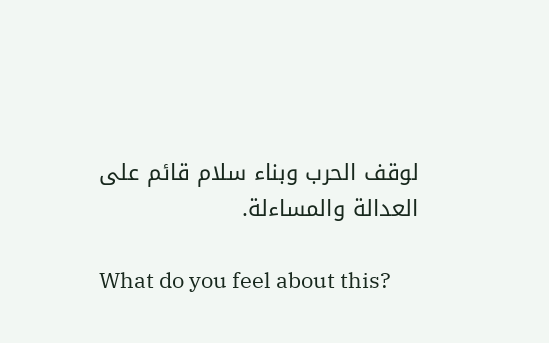لوقف الحرب وبناء سلام قائم على العدالة والمساءلة.

What do you feel about this?